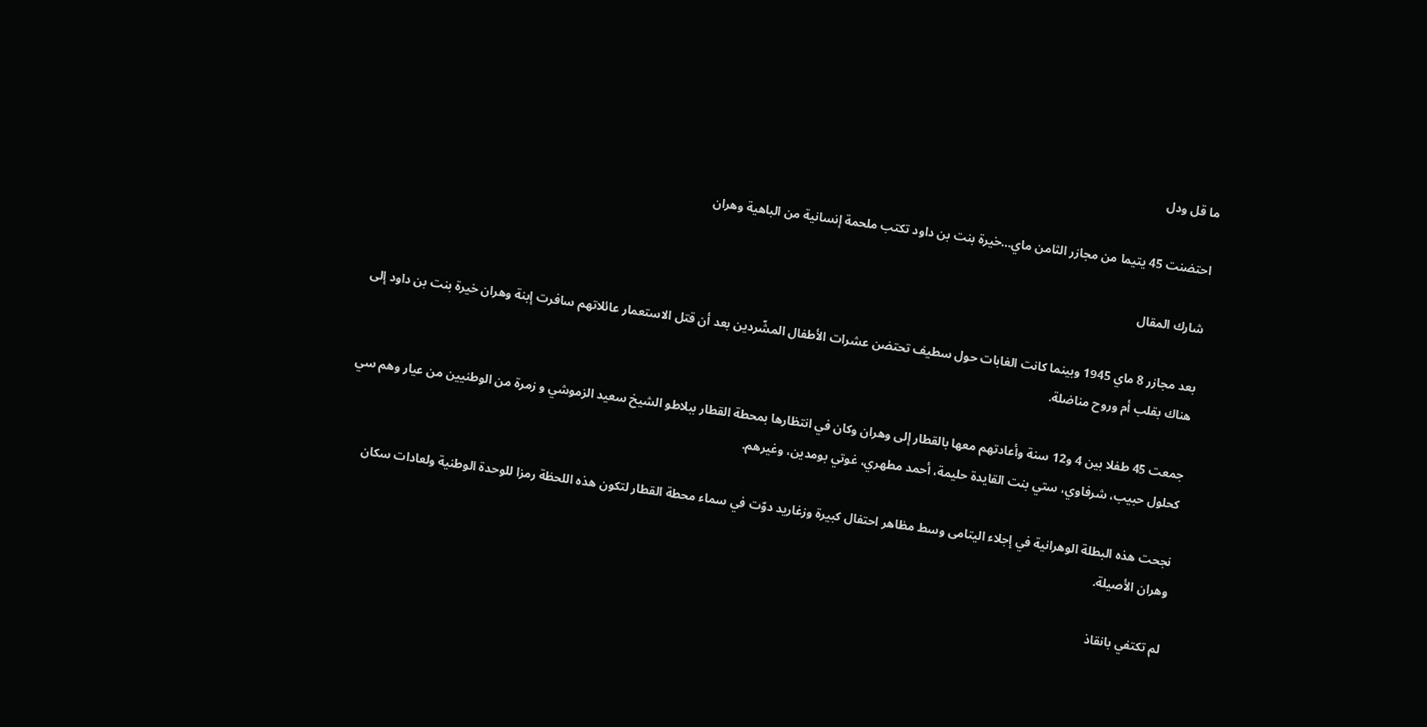ما قل ودل

احتضنت 45 يتيما من مجازر الثامن ماي…خيرة بنت بن داود تكتب ملحمة إنسانية من الباهية وهران

شارك المقال

بعد مجازر 8 ماي 1945 وبينما كانت الغابات حول سطيف تحتضن عشرات الأطفال المشّردين بعد أن قتل الاستعمار عائلاتهم سافرت إبنة وهران خيرة بنت بن داود إلى هناك بقلب أم وروح مناضلة.

جمعت 45 طفلا بين 4 و12 سنة وأعادتهم معها بالقطار إلى وهران وكان في انتظارها بمحطة القطار ببلاطو الشيخ سعيد الزموشي و زمرة من الوطنيين من عيار وهم سي كحلول حبيب، شرفاوي، ستي بنت القايدة حليمة، أحمد مطهري، غوتي بومدين، وغيرهم.

نجحت هذه البطلة الوهرانية في إجلاء اليتامى وسط مظاهر احتفال كبيرة وزغاريد دوّت في سماء محطة القطار لتكون هذه اللحظة رمزا للوحدة الوطنية ولعادات سكان وهران الأصيلة.

لم تكتفي بانقاذ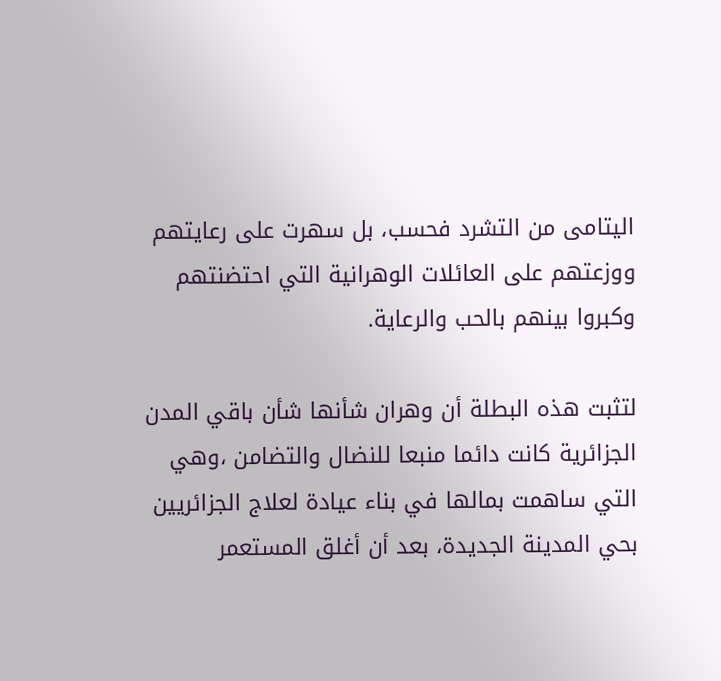اليتامى من التشرد فحسب، بل سهرت على رعايتهم ووزعتهم على العائلات الوهرانية التي احتضنتهم وكبروا بينهم بالحب والرعاية.

لتثبت هذه البطلة أن وهران شأنها شأن باقي المدن الجزائرية كانت دائما منبعا للنضال والتضامن ،وهي التي ساهمت بمالها في بناء عيادة لعلاج الجزائريين بحي المدينة الجديدة، بعد أن أغلق المستعمر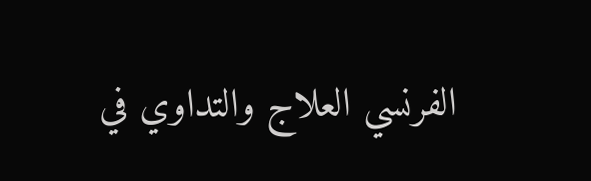الفرنسي العلاج والتداوي في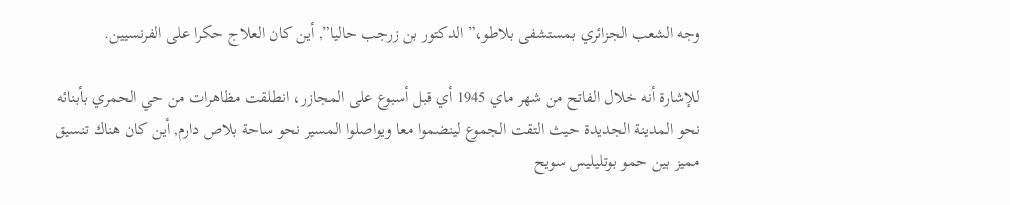وجه الشعب الجزائري بمستشفى بلاطو،”الدكتور بن زرجب حاليا”, أين كان العلاج حكرا على الفرنسيين.

للإشارة أنه خلال الفاتح من شهر ماي 1945 أي قبل أسبوع على المجازر، انطلقت مظاهرات من حي الحمري بأبنائه نحو المدينة الجديدة حيث التقت الجموع لينضموا معا ويواصلوا المسير نحو ساحة بلاص دارم, أين كان هناك تنسيق مميز بين حمو بوتليليس سويح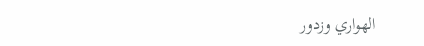الهواري وزدور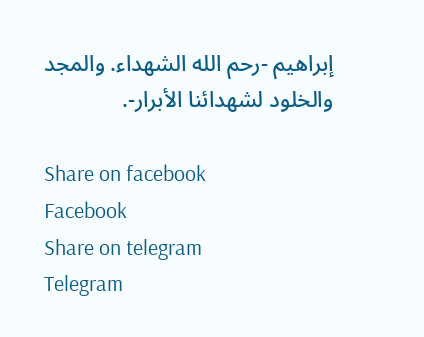إبراهيم -رحم الله الشهداء. والمجد والخلود لشهدائنا الأبرار-.

Share on facebook
Facebook
Share on telegram
Telegram